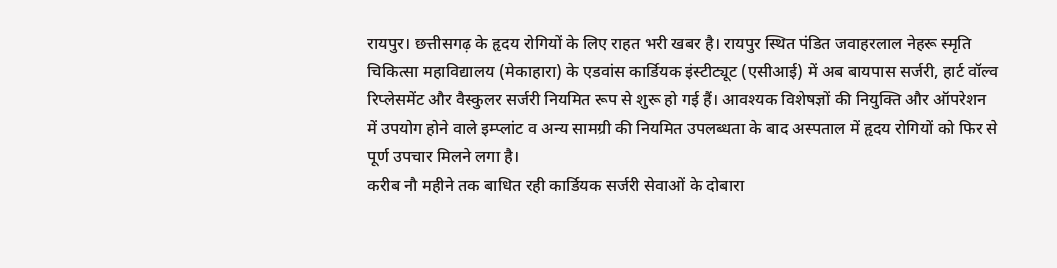रायपुर। छत्तीसगढ़ के हृदय रोगियों के लिए राहत भरी खबर है। रायपुर स्थित पंडित जवाहरलाल नेहरू स्मृति चिकित्सा महाविद्यालय (मेकाहारा) के एडवांस कार्डियक इंस्टीट्यूट (एसीआई) में अब बायपास सर्जरी, हार्ट वॉल्व रिप्लेसमेंट और वैस्कुलर सर्जरी नियमित रूप से शुरू हो गई हैं। आवश्यक विशेषज्ञों की नियुक्ति और ऑपरेशन में उपयोग होने वाले इम्प्लांट व अन्य सामग्री की नियमित उपलब्धता के बाद अस्पताल में हृदय रोगियों को फिर से पूर्ण उपचार मिलने लगा है।
करीब नौ महीने तक बाधित रही कार्डियक सर्जरी सेवाओं के दोबारा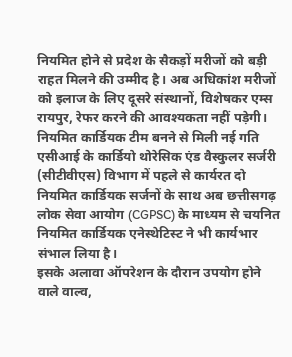नियमित होने से प्रदेश के सैकड़ों मरीजों को बड़ी राहत मिलने की उम्मीद है। अब अधिकांश मरीजों को इलाज के लिए दूसरे संस्थानों, विशेषकर एम्स रायपुर, रेफर करने की आवश्यकता नहीं पड़ेगी।
नियमित कार्डियक टीम बनने से मिली नई गति
एसीआई के कार्डियो थोरेसिक एंड वैस्कुलर सर्जरी (सीटीवीएस) विभाग में पहले से कार्यरत दो नियमित कार्डियक सर्जनों के साथ अब छत्तीसगढ़ लोक सेवा आयोग (CGPSC) के माध्यम से चयनित नियमित कार्डियक एनेस्थेटिस्ट ने भी कार्यभार संभाल लिया है।
इसके अलावा ऑपरेशन के दौरान उपयोग होने वाले वाल्व,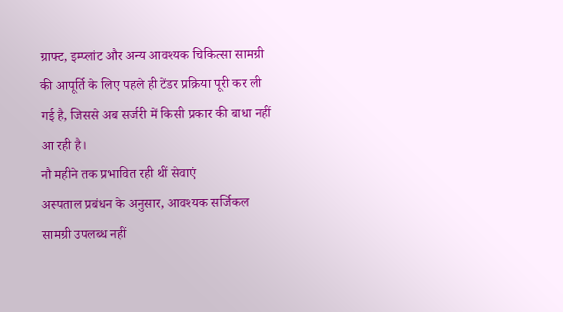ग्राफ्ट, इम्प्लांट और अन्य आवश्यक चिकित्सा सामग्री की आपूर्ति के लिए पहले ही टेंडर प्रक्रिया पूरी कर ली गई है, जिससे अब सर्जरी में किसी प्रकार की बाधा नहीं आ रही है।
नौ महीने तक प्रभावित रही थीं सेवाएं
अस्पताल प्रबंधन के अनुसार, आवश्यक सर्जिकल सामग्री उपलब्ध नहीं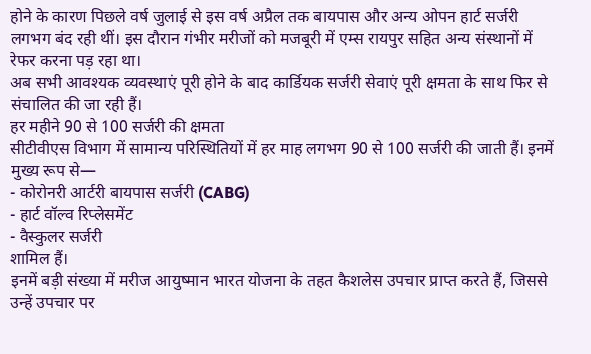होने के कारण पिछले वर्ष जुलाई से इस वर्ष अप्रैल तक बायपास और अन्य ओपन हार्ट सर्जरी लगभग बंद रही थीं। इस दौरान गंभीर मरीजों को मजबूरी में एम्स रायपुर सहित अन्य संस्थानों में रेफर करना पड़ रहा था।
अब सभी आवश्यक व्यवस्थाएं पूरी होने के बाद कार्डियक सर्जरी सेवाएं पूरी क्षमता के साथ फिर से संचालित की जा रही हैं।
हर महीने 90 से 100 सर्जरी की क्षमता
सीटीवीएस विभाग में सामान्य परिस्थितियों में हर माह लगभग 90 से 100 सर्जरी की जाती हैं। इनमें मुख्य रूप से—
- कोरोनरी आर्टरी बायपास सर्जरी (CABG)
- हार्ट वॉल्व रिप्लेसमेंट
- वैस्कुलर सर्जरी
शामिल हैं।
इनमें बड़ी संख्या में मरीज आयुष्मान भारत योजना के तहत कैशलेस उपचार प्राप्त करते हैं, जिससे उन्हें उपचार पर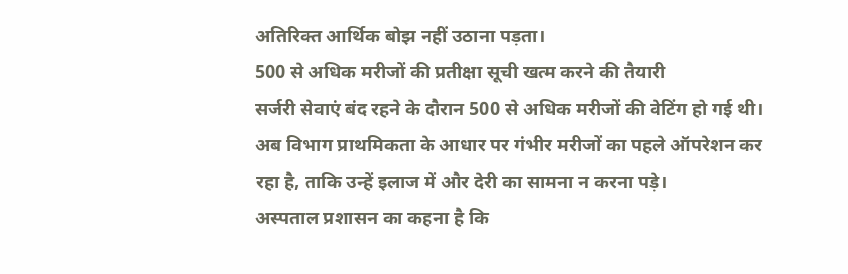अतिरिक्त आर्थिक बोझ नहीं उठाना पड़ता।
500 से अधिक मरीजों की प्रतीक्षा सूची खत्म करने की तैयारी
सर्जरी सेवाएं बंद रहने के दौरान 500 से अधिक मरीजों की वेटिंग हो गई थी। अब विभाग प्राथमिकता के आधार पर गंभीर मरीजों का पहले ऑपरेशन कर रहा है, ताकि उन्हें इलाज में और देरी का सामना न करना पड़े।
अस्पताल प्रशासन का कहना है कि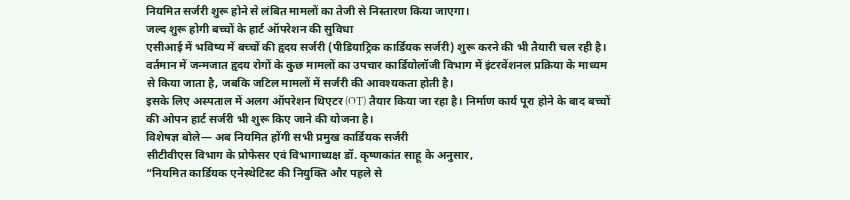नियमित सर्जरी शुरू होने से लंबित मामलों का तेजी से निस्तारण किया जाएगा।
जल्द शुरू होगी बच्चों के हार्ट ऑपरेशन की सुविधा
एसीआई में भविष्य में बच्चों की हृदय सर्जरी (पीडियाट्रिक कार्डियक सर्जरी) शुरू करने की भी तैयारी चल रही है।
वर्तमान में जन्मजात हृदय रोगों के कुछ मामलों का उपचार कार्डियोलॉजी विभाग में इंटरवेंशनल प्रक्रिया के माध्यम से किया जाता है, जबकि जटिल मामलों में सर्जरी की आवश्यकता होती है।
इसके लिए अस्पताल में अलग ऑपरेशन थिएटर (OT) तैयार किया जा रहा है। निर्माण कार्य पूरा होने के बाद बच्चों की ओपन हार्ट सर्जरी भी शुरू किए जाने की योजना है।
विशेषज्ञ बोले— अब नियमित होंगी सभी प्रमुख कार्डियक सर्जरी
सीटीवीएस विभाग के प्रोफेसर एवं विभागाध्यक्ष डॉ. कृष्णकांत साहू के अनुसार,
“नियमित कार्डियक एनेस्थेटिस्ट की नियुक्ति और पहले से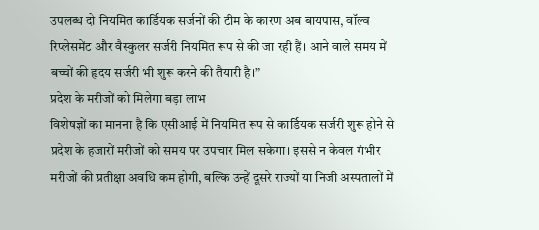उपलब्ध दो नियमित कार्डियक सर्जनों की टीम के कारण अब बायपास, वॉल्व रिप्लेसमेंट और वैस्कुलर सर्जरी नियमित रूप से की जा रही हैं। आने वाले समय में बच्चों की हृदय सर्जरी भी शुरू करने की तैयारी है।”
प्रदेश के मरीजों को मिलेगा बड़ा लाभ
विशेषज्ञों का मानना है कि एसीआई में नियमित रूप से कार्डियक सर्जरी शुरू होने से प्रदेश के हजारों मरीजों को समय पर उपचार मिल सकेगा। इससे न केवल गंभीर मरीजों की प्रतीक्षा अवधि कम होगी, बल्कि उन्हें दूसरे राज्यों या निजी अस्पतालों में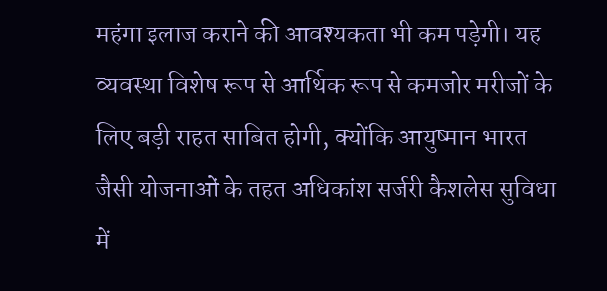महंगा इलाज कराने की आवश्यकता भी कम पड़ेगी। यह व्यवस्था विशेष रूप से आर्थिक रूप से कमजोर मरीजों के लिए बड़ी राहत साबित होगी, क्योंकि आयुष्मान भारत जैसी योजनाओं के तहत अधिकांश सर्जरी कैशलेस सुविधा में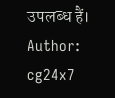उपलब्ध हैं।
Author: cg24x7